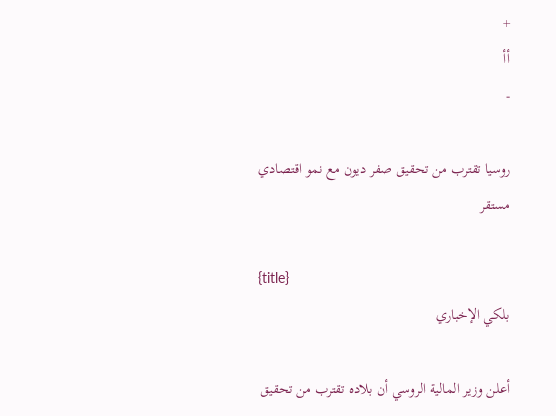+
أأ
-

روسيا تقترب من تحقيق صفر ديون مع نمو اقتصادي مستقر

{title}
بلكي الإخباري

أعلن وزير المالية الروسي أن بلاده تقترب من تحقيق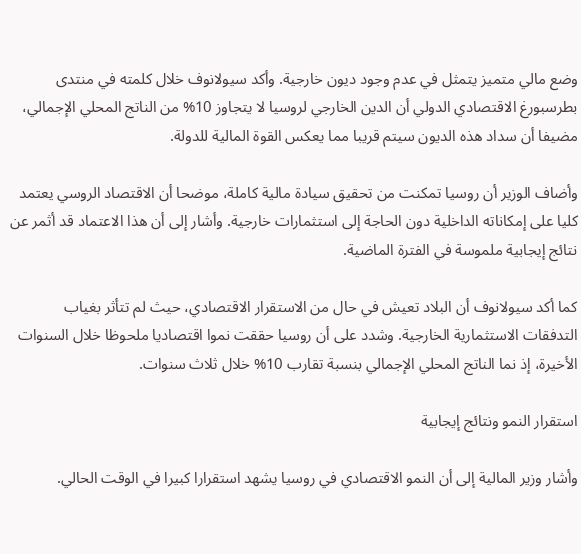وضع مالي متميز يتمثل في عدم وجود ديون خارجية. وأكد سيولانوف خلال كلمته في منتدى بطرسبورغ الاقتصادي الدولي أن الدين الخارجي لروسيا لا يتجاوز 10% من الناتج المحلي الإجمالي، مضيفا أن سداد هذه الديون سيتم قريبا مما يعكس القوة المالية للدولة.

وأضاف الوزير أن روسيا تمكنت من تحقيق سيادة مالية كاملة، موضحا أن الاقتصاد الروسي يعتمد كليا على إمكاناته الداخلية دون الحاجة إلى استثمارات خارجية. وأشار إلى أن هذا الاعتماد قد أثمر عن نتائج إيجابية ملموسة في الفترة الماضية.

كما أكد سيولانوف أن البلاد تعيش في حال من الاستقرار الاقتصادي، حيث لم تتأثر بغياب التدفقات الاستثمارية الخارجية. وشدد على أن روسيا حققت نموا اقتصاديا ملحوظا خلال السنوات الأخيرة، إذ نما الناتج المحلي الإجمالي بنسبة تقارب 10% خلال ثلاث سنوات.

استقرار النمو ونتائج إيجابية

وأشار وزير المالية إلى أن النمو الاقتصادي في روسيا يشهد استقرارا كبيرا في الوقت الحالي.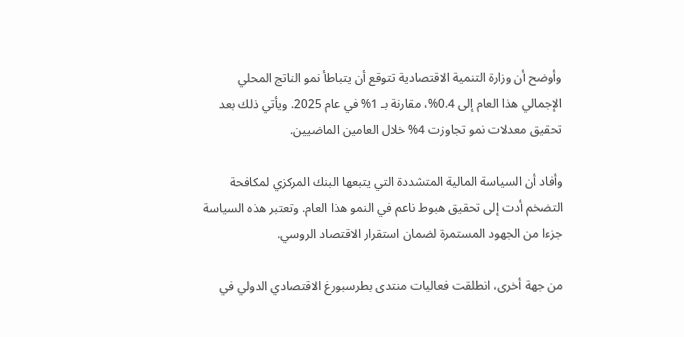وأوضح أن وزارة التنمية الاقتصادية تتوقع أن يتباطأ نمو الناتج المحلي الإجمالي هذا العام إلى 0.4%، مقارنة بـ 1% في عام 2025. ويأتي ذلك بعد تحقيق معدلات نمو تجاوزت 4% خلال العامين الماضيين.

وأفاد أن السياسة المالية المتشددة التي يتبعها البنك المركزي لمكافحة التضخم أدت إلى تحقيق هبوط ناعم في النمو هذا العام. وتعتبر هذه السياسة جزءا من الجهود المستمرة لضمان استقرار الاقتصاد الروسي.

من جهة أخرى، انطلقت فعاليات منتدى بطرسبورغ الاقتصادي الدولي في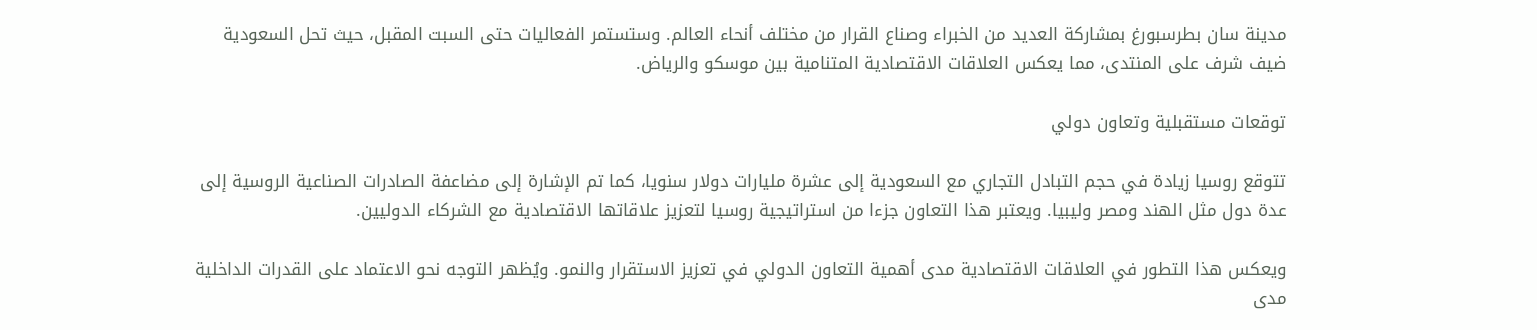مدينة سان بطرسبورغ بمشاركة العديد من الخبراء وصناع القرار من مختلف أنحاء العالم. وستستمر الفعاليات حتى السبت المقبل، حيث تحل السعودية ضيف شرف على المنتدى، مما يعكس العلاقات الاقتصادية المتنامية بين موسكو والرياض.

توقعات مستقبلية وتعاون دولي

تتوقع روسيا زيادة في حجم التبادل التجاري مع السعودية إلى عشرة مليارات دولار سنويا، كما تم الإشارة إلى مضاعفة الصادرات الصناعية الروسية إلى عدة دول مثل الهند ومصر وليبيا. ويعتبر هذا التعاون جزءا من استراتيجية روسيا لتعزيز علاقاتها الاقتصادية مع الشركاء الدوليين.

ويعكس هذا التطور في العلاقات الاقتصادية مدى أهمية التعاون الدولي في تعزيز الاستقرار والنمو. ويُظهر التوجه نحو الاعتماد على القدرات الداخلية مدى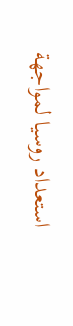استعداد روسيا لمواجهة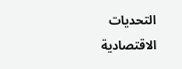التحديات الاقتصادية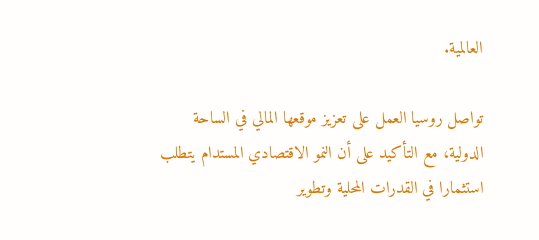العالمية.

تواصل روسيا العمل على تعزيز موقعها المالي في الساحة الدولية، مع التأكيد على أن النمو الاقتصادي المستدام يتطلب استثمارا في القدرات المحلية وتطوير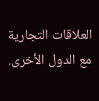العلاقات التجارية مع الدول الأخرى.